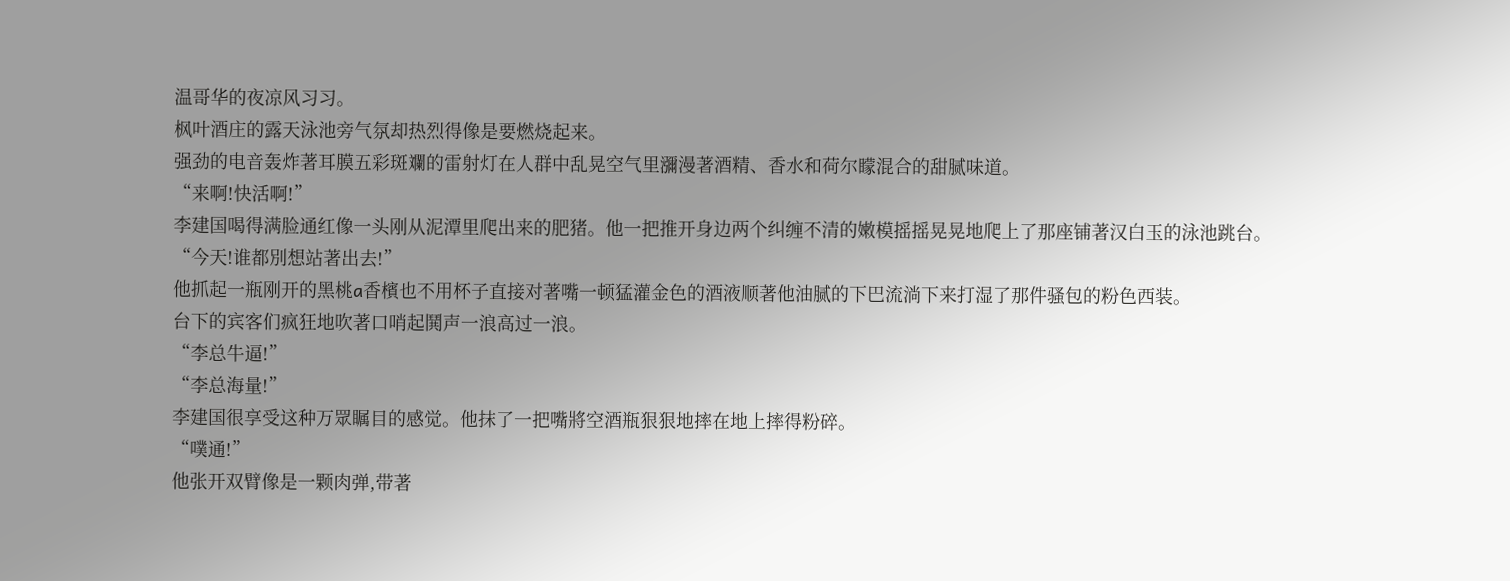温哥华的夜凉风习习。
枫叶酒庄的露天泳池旁气氛却热烈得像是要燃烧起来。
强劲的电音轰炸著耳膜五彩斑斕的雷射灯在人群中乱晃空气里瀰漫著酒精、香水和荷尔矇混合的甜腻味道。
“来啊!快活啊!”
李建国喝得满脸通红像一头刚从泥潭里爬出来的肥猪。他一把推开身边两个纠缠不清的嫩模摇摇晃晃地爬上了那座铺著汉白玉的泳池跳台。
“今天!谁都別想站著出去!”
他抓起一瓶刚开的黑桃a香檳也不用杯子直接对著嘴一顿猛灌金色的酒液顺著他油腻的下巴流淌下来打湿了那件骚包的粉色西装。
台下的宾客们疯狂地吹著口哨起鬨声一浪高过一浪。
“李总牛逼!”
“李总海量!”
李建国很享受这种万眾瞩目的感觉。他抹了一把嘴將空酒瓶狠狠地摔在地上摔得粉碎。
“噗通!”
他张开双臂像是一颗肉弹,带著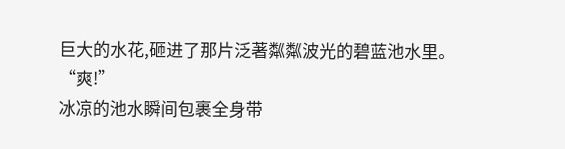巨大的水花,砸进了那片泛著粼粼波光的碧蓝池水里。
“爽!”
冰凉的池水瞬间包裹全身带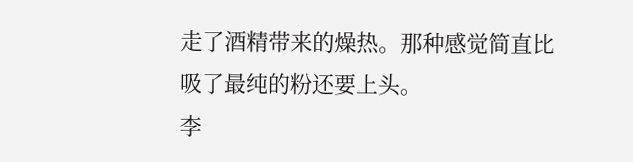走了酒精带来的燥热。那种感觉简直比吸了最纯的粉还要上头。
李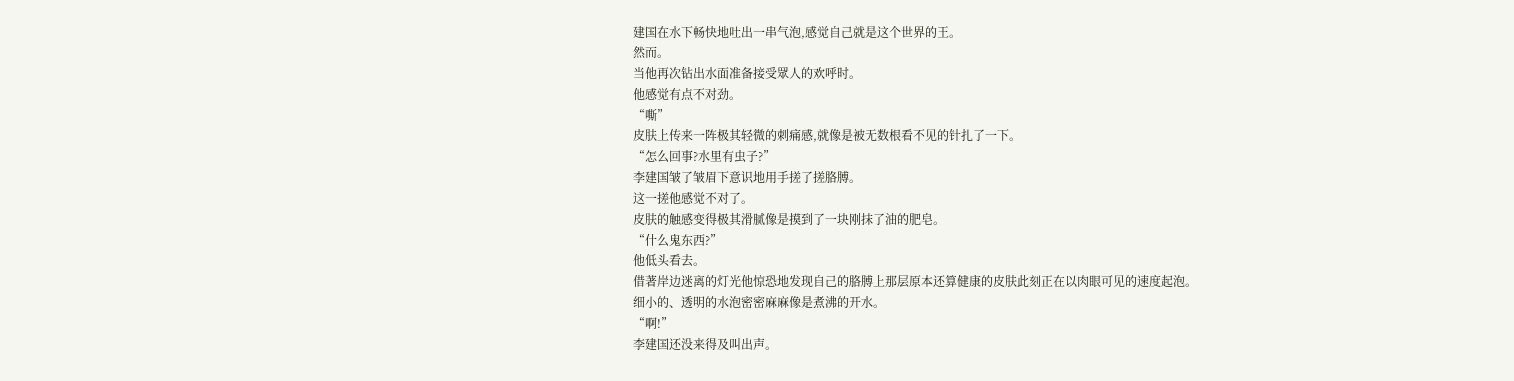建国在水下畅快地吐出一串气泡,感觉自己就是这个世界的王。
然而。
当他再次钻出水面准备接受眾人的欢呼时。
他感觉有点不对劲。
“嘶”
皮肤上传来一阵极其轻微的刺痛感,就像是被无数根看不见的针扎了一下。
“怎么回事?水里有虫子?”
李建国皱了皱眉下意识地用手搓了搓胳膊。
这一搓他感觉不对了。
皮肤的触感变得极其滑腻像是摸到了一块刚抹了油的肥皂。
“什么鬼东西?”
他低头看去。
借著岸边迷离的灯光他惊恐地发现自己的胳膊上那层原本还算健康的皮肤此刻正在以肉眼可见的速度起泡。
细小的、透明的水泡密密麻麻像是煮沸的开水。
“啊!”
李建国还没来得及叫出声。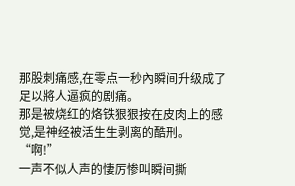那股刺痛感,在零点一秒內瞬间升级成了足以將人逼疯的剧痛。
那是被烧红的烙铁狠狠按在皮肉上的感觉,是神经被活生生剥离的酷刑。
“啊!”
一声不似人声的悽厉惨叫瞬间撕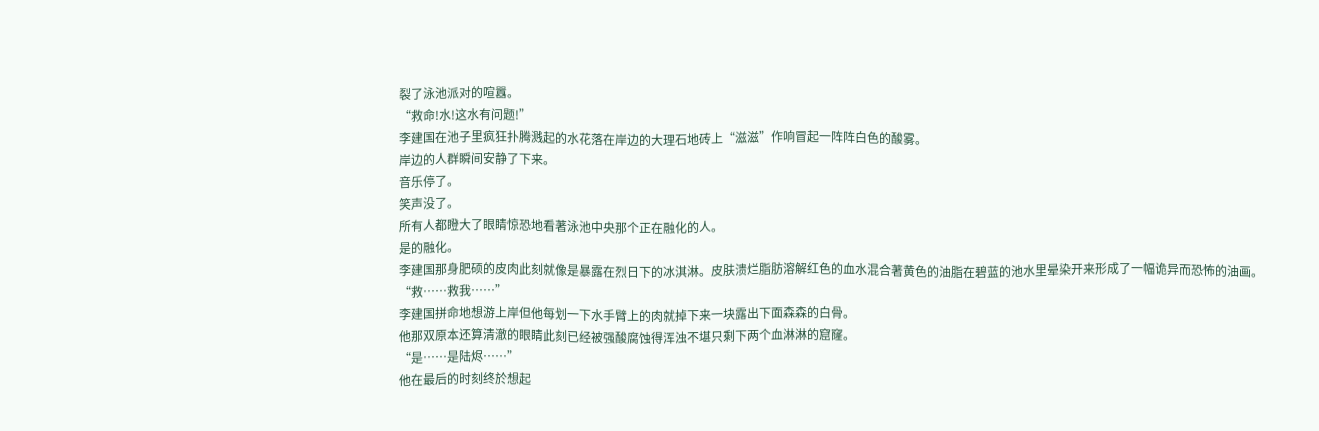裂了泳池派对的喧囂。
“救命!水!这水有问题!”
李建国在池子里疯狂扑腾溅起的水花落在岸边的大理石地砖上“滋滋”作响冒起一阵阵白色的酸雾。
岸边的人群瞬间安静了下来。
音乐停了。
笑声没了。
所有人都瞪大了眼睛惊恐地看著泳池中央那个正在融化的人。
是的融化。
李建国那身肥硕的皮肉此刻就像是暴露在烈日下的冰淇淋。皮肤溃烂脂肪溶解红色的血水混合著黄色的油脂在碧蓝的池水里晕染开来形成了一幅诡异而恐怖的油画。
“救……救我……”
李建国拼命地想游上岸但他每划一下水手臂上的肉就掉下来一块露出下面森森的白骨。
他那双原本还算清澈的眼睛此刻已经被强酸腐蚀得浑浊不堪只剩下两个血淋淋的窟窿。
“是……是陆烬……”
他在最后的时刻终於想起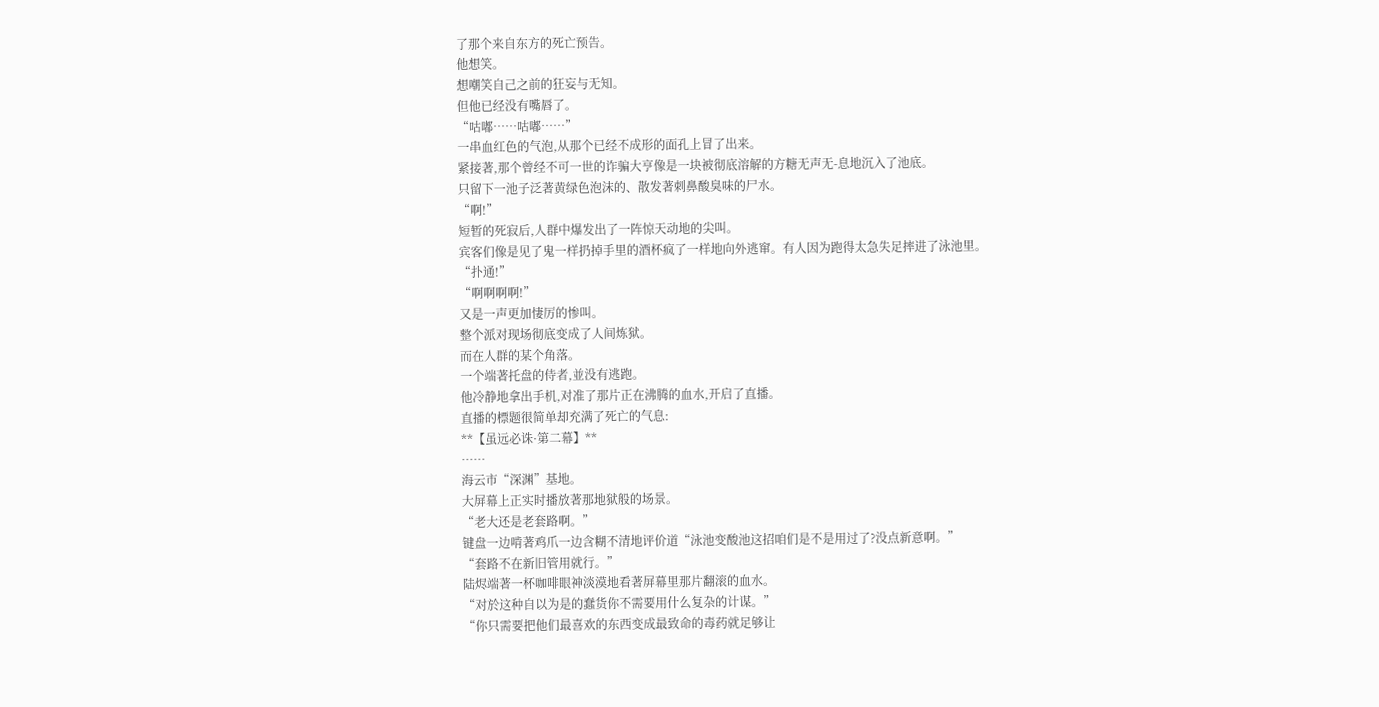了那个来自东方的死亡预告。
他想笑。
想嘲笑自己之前的狂妄与无知。
但他已经没有嘴唇了。
“咕嘟……咕嘟……”
一串血红色的气泡,从那个已经不成形的面孔上冒了出来。
紧接著,那个曾经不可一世的诈骗大亨像是一块被彻底溶解的方糖无声无-息地沉入了池底。
只留下一池子泛著黄绿色泡沫的、散发著刺鼻酸臭味的尸水。
“啊!”
短暂的死寂后,人群中爆发出了一阵惊天动地的尖叫。
宾客们像是见了鬼一样扔掉手里的酒杯疯了一样地向外逃窜。有人因为跑得太急失足摔进了泳池里。
“扑通!”
“啊啊啊啊!”
又是一声更加悽厉的惨叫。
整个派对现场彻底变成了人间炼狱。
而在人群的某个角落。
一个端著托盘的侍者,並没有逃跑。
他冷静地拿出手机,对准了那片正在沸腾的血水,开启了直播。
直播的標题很简单却充满了死亡的气息:
**【虽远必诛·第二幕】**
……
海云市“深渊”基地。
大屏幕上正实时播放著那地狱般的场景。
“老大还是老套路啊。”
键盘一边啃著鸡爪一边含糊不清地评价道“泳池变酸池这招咱们是不是用过了?没点新意啊。”
“套路不在新旧管用就行。”
陆烬端著一杯咖啡眼神淡漠地看著屏幕里那片翻滚的血水。
“对於这种自以为是的蠢货你不需要用什么复杂的计谋。”
“你只需要把他们最喜欢的东西变成最致命的毒药就足够让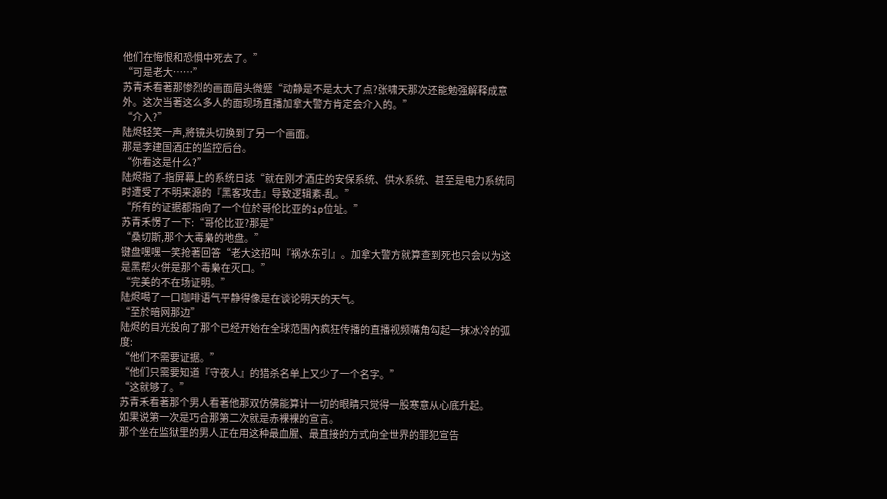他们在悔恨和恐惧中死去了。”
“可是老大……”
苏青禾看著那惨烈的画面眉头微蹙“动静是不是太大了点?张啸天那次还能勉强解释成意外。这次当著这么多人的面现场直播加拿大警方肯定会介入的。”
“介入?”
陆烬轻笑一声,將镜头切换到了另一个画面。
那是李建国酒庄的监控后台。
“你看这是什么?”
陆烬指了-指屏幕上的系统日誌“就在刚才酒庄的安保系统、供水系统、甚至是电力系统同时遭受了不明来源的『黑客攻击』导致逻辑紊-乱。”
“所有的证据都指向了一个位於哥伦比亚的ip位址。”
苏青禾愣了一下:“哥伦比亚?那是”
“桑切斯,那个大毒梟的地盘。”
键盘嘿嘿一笑抢著回答“老大这招叫『祸水东引』。加拿大警方就算查到死也只会以为这是黑帮火併是那个毒梟在灭口。”
“完美的不在场证明。”
陆烬喝了一口咖啡语气平静得像是在谈论明天的天气。
“至於暗网那边”
陆烬的目光投向了那个已经开始在全球范围內疯狂传播的直播视频嘴角勾起一抹冰冷的弧度:
“他们不需要证据。”
“他们只需要知道『守夜人』的猎杀名单上又少了一个名字。”
“这就够了。”
苏青禾看著那个男人看著他那双仿佛能算计一切的眼睛只觉得一股寒意从心底升起。
如果说第一次是巧合那第二次就是赤裸裸的宣言。
那个坐在监狱里的男人正在用这种最血腥、最直接的方式向全世界的罪犯宣告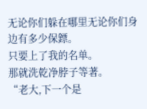无论你们躲在哪里无论你们身边有多少保鏢。
只要上了我的名单。
那就洗乾净脖子等著。
“老大,下一个是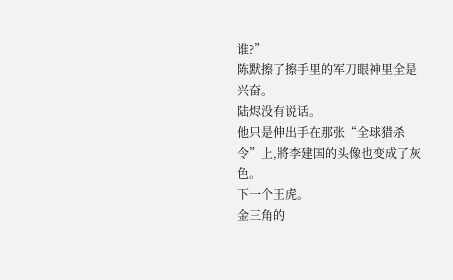谁?”
陈默擦了擦手里的军刀眼神里全是兴奋。
陆烬没有说话。
他只是伸出手在那张“全球猎杀令”上,將李建国的头像也变成了灰色。
下一个王虎。
金三角的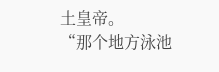土皇帝。
“那个地方泳池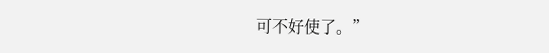可不好使了。”